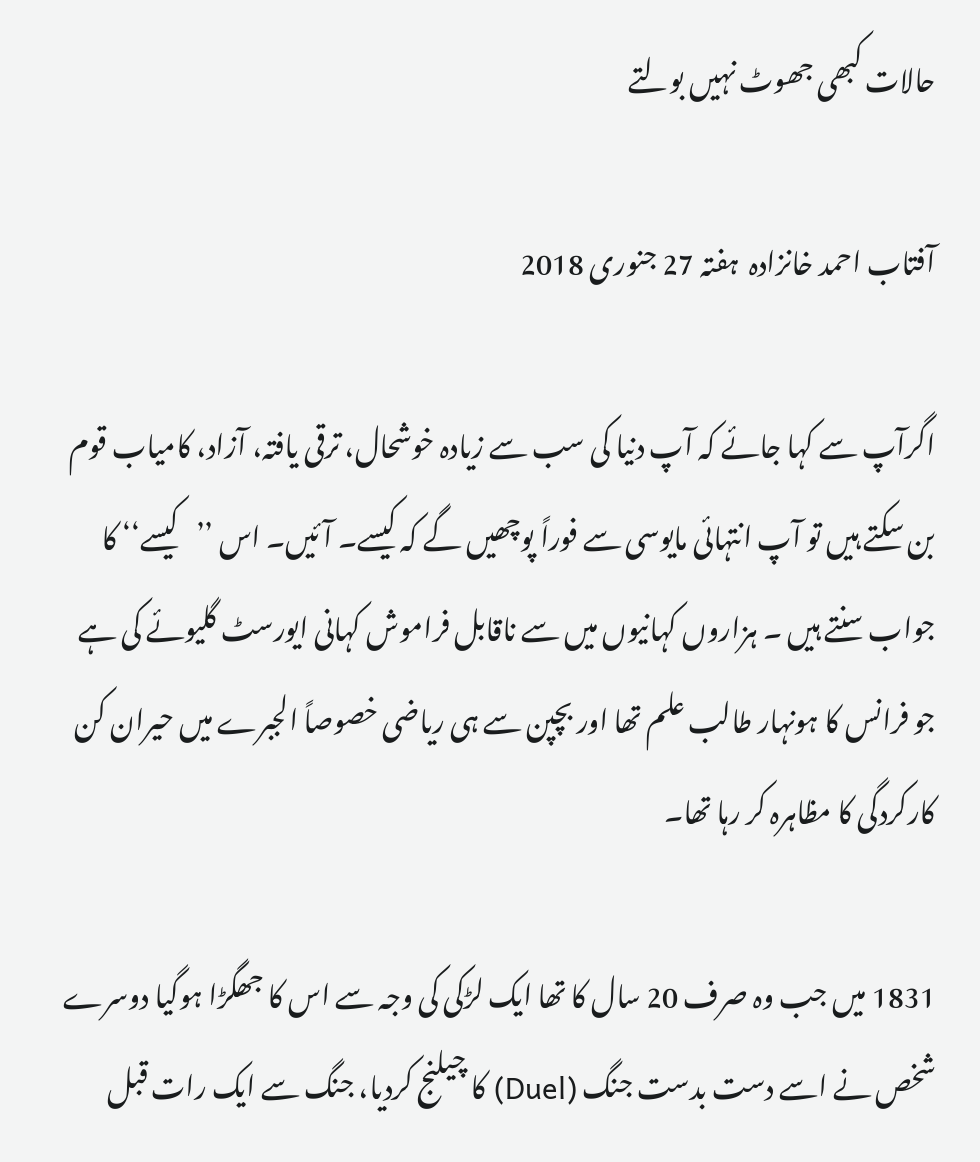حالات کبھی جھوٹ نہیں بولتے

آفتاب احمد خانزادہ  ہفتہ 27 جنوری 2018

اگرآپ سے کہا جائے کہ آپ دنیا کی سب سے زیادہ خوشحال، ترقی یافتہ، آزاد، کامیاب قوم بن سکتے ہیں تو آپ انتہائی مایوسی سے فوراً پوچھیں گے کہ کیسے۔ آئیں۔ اس ’’کیسے‘‘ کا جواب سنتے ہیں ۔ ہزاروں کہانیوں میں سے ناقابل فراموش کہانی ایورسٹ گلیوئے کی ہے جو فرانس کا ہونہار طالب علم تھا اور بچپن سے ہی ریاضی خصوصاً الجبرے میں حیران کن کارکردگی کا مظاہرہ کر رہا تھا۔

1831 میں جب وہ صرف 20 سال کا تھا ایک لڑکی کی وجہ سے اس کا جھگڑا ہوگیا دوسرے شخص نے اسے دست بدست جنگ (Duel) کا چیلنج کردیا، جنگ سے ایک رات قبل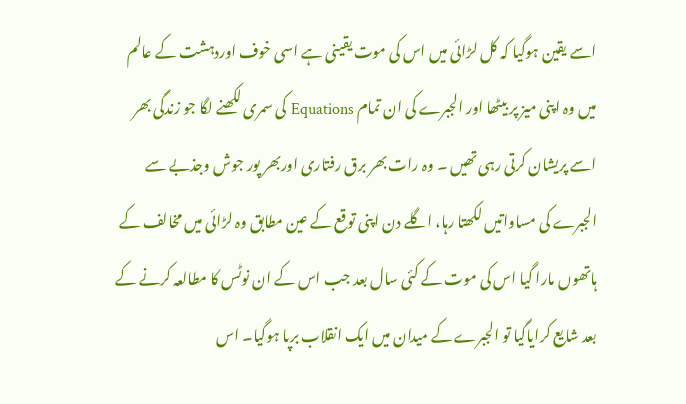اسے یقین ہوگیا کہ کل لڑائی میں اس کی موت یقینی ہے اسی خوف اوردہشت کے عالم میں وہ اپنی میز پر بیٹھا اور الجبرے کی ان تمام Equations کی سمری لکھنے لگا جو زندگی بھر اسے پریشان کرتی رہی تھیں ۔ وہ رات بھر برق رفتاری اوربھر پور جوش وجذبے سے الجبرے کی مساواتیں لکھتا رہا، اگلے دن اپنی توقع کے عین مطابق وہ لڑائی میں مخالف کے ہاتھوں مارا گیا اس کی موت کے کئی سال بعد جب اس کے ان نوٹس کا مطالعہ کرنے کے بعد شایع کرایاگیا تو الجبرے کے میدان میں ایک انقلاب برپا ہوگیا۔ اس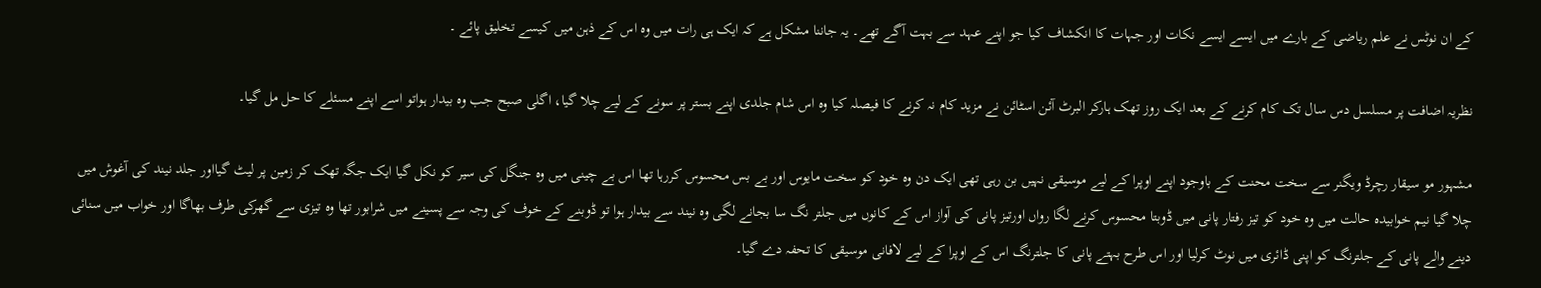کے ان نوٹس نے علم ریاضی کے بارے میں ایسے ایسے نکات اور جہات کا انکشاف کیا جو اپنے عہد سے بہت آگے تھے۔ یہ جاننا مشکل ہے کہ ایک ہی رات میں وہ اس کے ذہن میں کیسے تخلیق پائے ۔

نظریہ اضافت پر مسلسل دس سال تک کام کرنے کے بعد ایک روز تھک ہارکر البرٹ آئن اسٹائن نے مزید کام نہ کرنے کا فیصلہ کیا وہ اس شام جلدی اپنے بستر پر سونے کے لیے چلا گیا، اگلی صبح جب وہ بیدار ہواتو اسے اپنے مسئلے کا حل مل گیا۔

مشہور مو سیقار رچرڈ ویگنر سے سخت محنت کے باوجود اپنے اوپرا کے لیے موسیقی نہیں بن رہی تھی ایک دن وہ خود کو سخت مایوس اور بے بس محسوس کررہا تھا اس بے چینی میں وہ جنگل کی سیر کو نکل گیا ایک جگہ تھک کر زمین پر لیٹ گیااور جلد نیند کی آغوش میں چلا گیا نیم خوابیدہ حالت میں وہ خود کو تیز رفتار پانی میں ڈوبتا محسوس کرنے لگا رواں اورتیز پانی کی آواز اس کے کانوں میں جلتر نگ سا بجانے لگی وہ نیند سے بیدار ہوا تو ڈوبنے کے خوف کی وجہ سے پسینے میں شرابور تھا وہ تیزی سے گھرکی طرف بھاگا اور خواب میں سنائی دینے والے پانی کے جلترنگ کو اپنی ڈائری میں نوٹ کرلیا اور اس طرح بہتے پانی کا جلترنگ اس کے اوپرا کے لیے لافانی موسیقی کا تحفہ دے گیا۔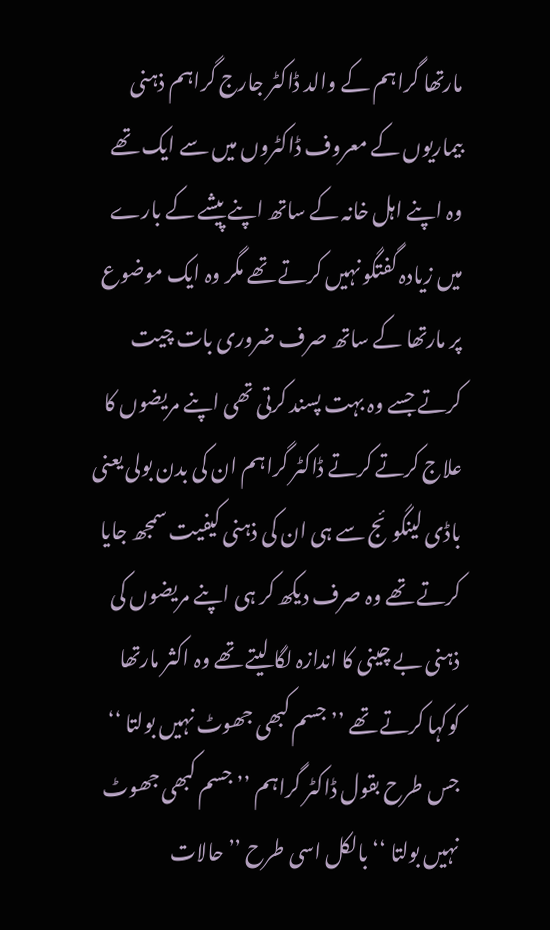مارتھا گراہم کے والد ڈاکٹر جارج گراہم ذہنی بیماریوں کے معروف ڈاکٹروں میں سے ایک تھے وہ اپنے اہل خانہ کے ساتھ اپنے پیشے کے بارے میں زیادہ گفتگو نہیں کرتے تھے مگر وہ ایک موضوع پر مارتھا کے ساتھ صرف ضروری بات چیت کرتے جسے وہ بہت پسند کرتی تھی اپنے مریضوں کا علاج کرتے کرتے ڈاکٹر گراہم ان کی بدن بولی یعنی باڈی لینگوئج سے ہی ان کی ذہنی کیفیت سمجھ جایا کرتے تھے وہ صرف دیکھ کر ہی اپنے مریضوں کی ذہنی بے چینی کا اندازہ لگا لیتے تھے وہ اکثر مارتھا کوکہا کرتے تھے ’’جسم کبھی جھوٹ نہیں بولتا ‘‘ جس طرح بقول ڈاکٹر گراہم ’’ جسم کبھی جھوٹ نہیں بولتا ‘‘ بالکل اسی طرح ’’ حالات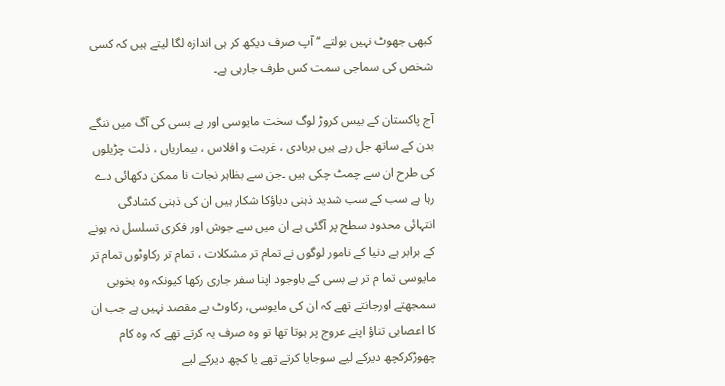کبھی جھوٹ نہیں بولتے ‘‘ آپ صرف دیکھ کر ہی اندازہ لگا لیتے ہیں کہ کسی شخص کی سماجی سمت کس طرف جارہی ہے۔

آج پاکستان کے بیس کروڑ لوگ سخت مایوسی اور بے بسی کی آگ میں ننگے بدن کے ساتھ جل رہے ہیں بربادی ، غربت و افلاس ، بیماریاں ، ذلت چڑیلوں کی طرح ان سے چمٹ چکی ہیں ۔جن سے بظاہر نجات نا ممکن دکھائی دے رہا ہے سب کے سب شدید ذہنی دباؤکا شکار ہیں ان کی ذہنی کشادگی انتہائی محدود سطح پر آگئی ہے ان میں سے جوش اور فکری تسلسل نہ ہونے کے برابر ہے دنیا کے نامور لوگوں نے تمام تر مشکلات ، تمام تر رکاوٹوں تمام تر مایوسی تما م تر بے بسی کے باوجود اپنا سفر جاری رکھا کیونکہ وہ بخوبی سمجھتے اورجانتے تھے کہ ان کی مایوسی، رکاوٹ بے مقصد نہیں ہے جب ان کا اعصابی تناؤ اپنے عروج پر ہوتا تھا تو وہ صرف یہ کرتے تھے کہ وہ کام چھوڑکرکچھ دیرکے لیے سوجایا کرتے تھے یا کچھ دیرکے لیے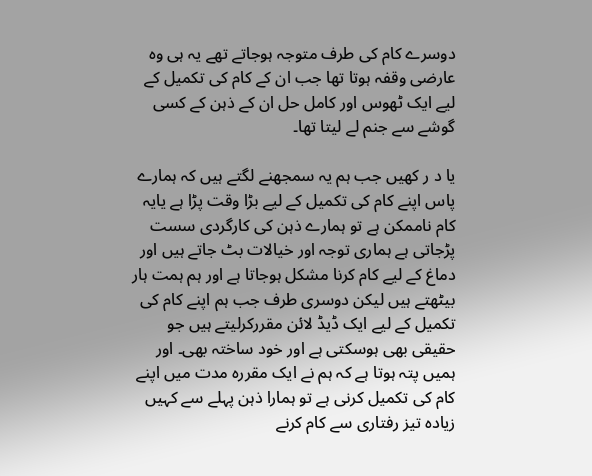دوسرے کام کی طرف متوجہ ہوجاتے تھے یہ ہی وہ عارضی وقفہ ہوتا تھا جب ان کے کام کی تکمیل کے لیے ایک ٹھوس اور کامل حل ان کے ذہن کے کسی گوشے سے جنم لے لیتا تھا۔

یا د ر کھیں جب ہم یہ سمجھنے لگتے ہیں کہ ہمارے پاس اپنے کام کی تکمیل کے لیے بڑا وقت پڑا ہے یایہ کام ناممکن ہے تو ہمارے ذہن کی کارگردی سست پڑجاتی ہے ہماری توجہ اور خیالات بٹ جاتے ہیں اور دماغ کے لیے کام کرنا مشکل ہوجاتا ہے اور ہم ہمت ہار بیٹھتے ہیں لیکن دوسری طرف جب ہم اپنے کام کی تکمیل کے لیے ایک ڈیڈ لائن مقررکرلیتے ہیں جو حقیقی بھی ہوسکتی ہے اور خود ساختہ بھی۔ اور ہمیں پتہ ہوتا ہے کہ ہم نے ایک مقررہ مدت میں اپنے کام کی تکمیل کرنی ہے تو ہمارا ذہن پہلے سے کہیں زیادہ تیز رفتاری سے کام کرنے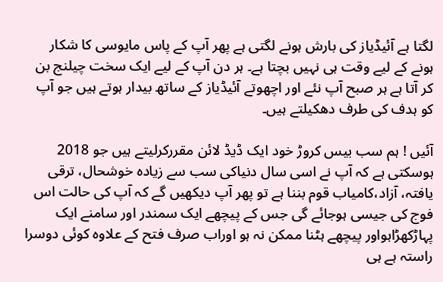لگتا ہے آئیڈیاز کی بارش ہونے لگتی ہے پھر آپ کے پاس مایوسی کا شکار ہونے کے لیے وقت ہی نہیں بچتا ہے۔ ہر دن آپ کے لیے ایک سخت چیلنج بن کر آتا ہے ہر صبح آپ نئے اور اچھوتے آئیڈیاز کے ساتھ بیدار ہوتے ہیں جو آپ کو ہدف کی طرف دھکیلتے ہیں۔

آئیں ! ہم سب بیس کروڑ خود ایک ڈیڈ لائن مقررکرلیتے ہیں جو 2018 ہوسکتی ہے کہ آپ نے اسی سال دنیاکی سب سے زیادہ خوشحال، ترقی یافتہ، آزاد،کامیاب قوم بننا ہے تو پھر آپ دیکھیں گے کہ آپ کی حالت اس فوج کی جیسی ہوجائے گی جس کے پیچھے ایک سمندر اور سامنے ایک پہاڑکھڑاہواور پیچھے ہٹنا ممکن نہ ہو اوراب صرف فتح کے علاوہ کوئی دوسرا راستہ ہے ہی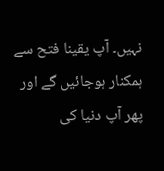نہیں۔ آپ یقینا فتح سے ہمکنار ہوجائیں گے اور پھر آپ دنیا کی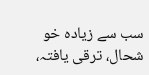سب سے زیادہ خو شحال، ترقی یافتہ،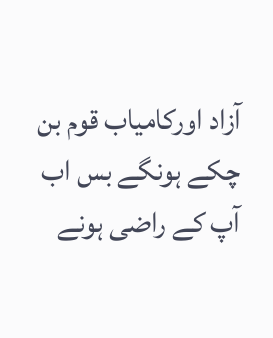آزاد اورکامیاب قوم بن چکے ہونگے بس اب آپ کے راضی ہونے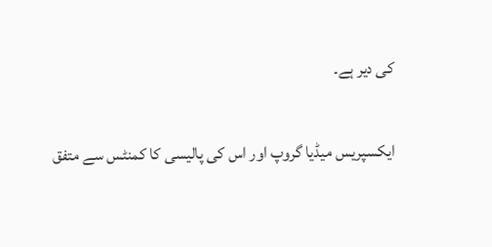کی دیر ہے۔

ایکسپریس میڈیا گروپ اور اس کی پالیسی کا کمنٹس سے متفق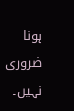ہونا ضروری نہیں۔